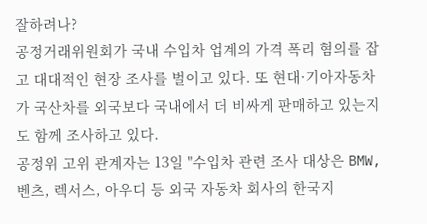잘하려나?
공정거래위원회가 국내 수입차 업계의 가격 폭리 혐의를 잡고 대대적인 현장 조사를 벌이고 있다. 또 현대·기아자동차가 국산차를 외국보다 국내에서 더 비싸게 판매하고 있는지도 함께 조사하고 있다.
공정위 고위 관계자는 13일 "수입차 관련 조사 대상은 BMW, 벤츠, 렉서스, 아우디 등 외국 자동차 회사의 한국지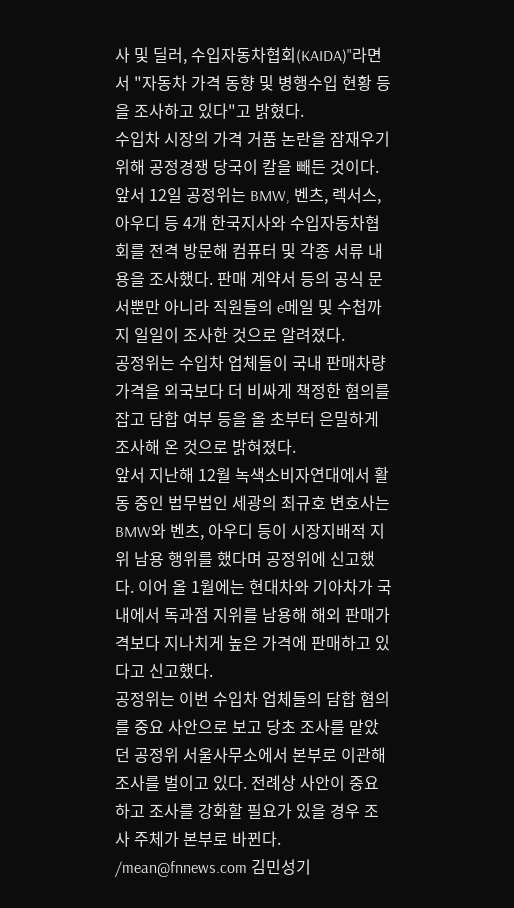사 및 딜러, 수입자동차협회(KAIDA)"라면서 "자동차 가격 동향 및 병행수입 현황 등을 조사하고 있다"고 밝혔다.
수입차 시장의 가격 거품 논란을 잠재우기 위해 공정경쟁 당국이 칼을 빼든 것이다.
앞서 12일 공정위는 BMW, 벤츠, 렉서스, 아우디 등 4개 한국지사와 수입자동차협회를 전격 방문해 컴퓨터 및 각종 서류 내용을 조사했다. 판매 계약서 등의 공식 문서뿐만 아니라 직원들의 e메일 및 수첩까지 일일이 조사한 것으로 알려졌다.
공정위는 수입차 업체들이 국내 판매차량 가격을 외국보다 더 비싸게 책정한 혐의를 잡고 담합 여부 등을 올 초부터 은밀하게 조사해 온 것으로 밝혀졌다.
앞서 지난해 12월 녹색소비자연대에서 활동 중인 법무법인 세광의 최규호 변호사는 BMW와 벤츠, 아우디 등이 시장지배적 지위 남용 행위를 했다며 공정위에 신고했다. 이어 올 1월에는 현대차와 기아차가 국내에서 독과점 지위를 남용해 해외 판매가격보다 지나치게 높은 가격에 판매하고 있다고 신고했다.
공정위는 이번 수입차 업체들의 담합 혐의를 중요 사안으로 보고 당초 조사를 맡았던 공정위 서울사무소에서 본부로 이관해 조사를 벌이고 있다. 전례상 사안이 중요하고 조사를 강화할 필요가 있을 경우 조사 주체가 본부로 바뀐다.
/mean@fnnews.com 김민성기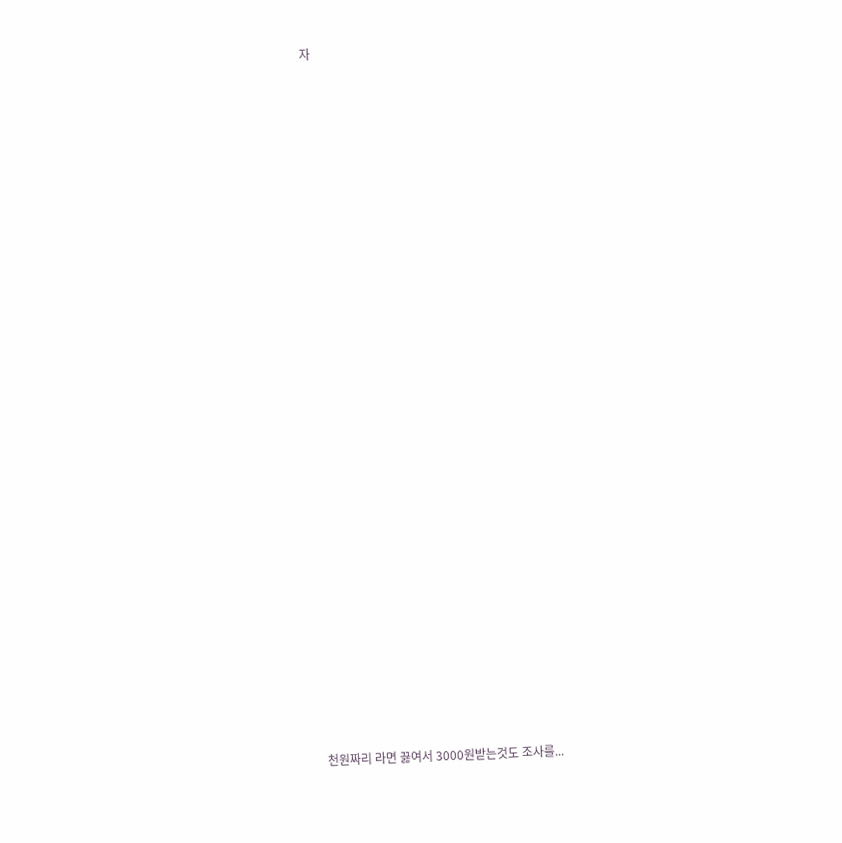자





































천원짜리 라면 끓여서 3000원받는것도 조사를...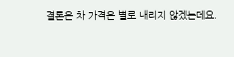결론은 차 가격은 별로 내리지 않겠는데요.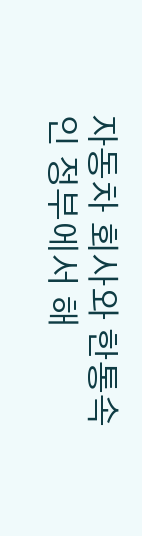자동차 회사와 한통속인 정부에서 해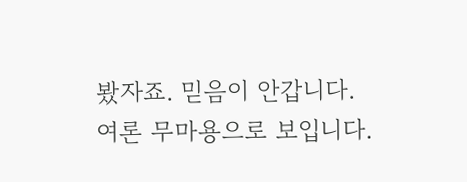봤자죠. 믿음이 안갑니다.
여론 무마용으로 보입니다.